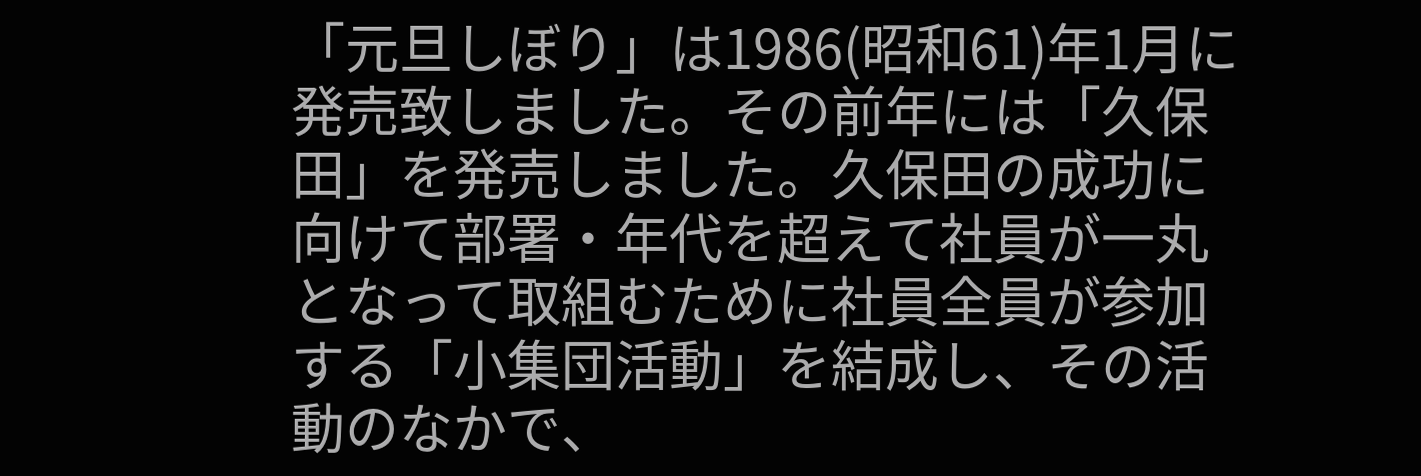「元旦しぼり」は1986(昭和61)年1月に発売致しました。その前年には「久保田」を発売しました。久保田の成功に向けて部署・年代を超えて社員が一丸となって取組むために社員全員が参加する「小集団活動」を結成し、その活動のなかで、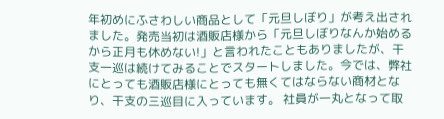年初めにふさわしい商品として「元旦しぼり」が考え出されました。発売当初は酒販店様から「元旦しぼりなんか始めるから正月も休めない!」と言われたこともありましたが、干支一巡は続けてみることでスタートしました。今では、弊社にとっても酒販店様にとっても無くてはならない商材となり、干支の三巡目に入っています。 社員が一丸となって取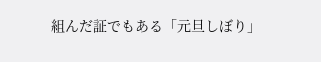組んだ証でもある「元旦しぼり」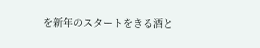を新年のスタートをきる酒と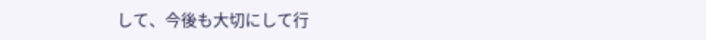して、今後も大切にして行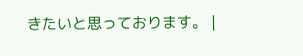きたいと思っております。 |